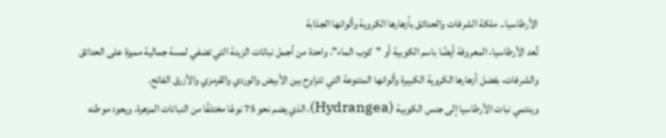الأرطاسيا.. ملكة الشرفات والحدائق بأزهارها الكروية وألوانها الجذابة
تُعد الأرطاسيا، المعروفة أيضًا باسم الكوبية أو "كوب الماء"، واحدة من أجمل نباتات الزينة التي تضفي لمسة جمالية مميزة على الحدائق والشرفات، بفضل أزهارها الكروية الكبيرة وألوانها المتنوعة التي تتراوح بين الأبيض والوردي والقرمزي والأزرق الفاتح.
وينتمي نبات الأرطاسيا إلى جنس الكوبية (Hydrangea)، الذي يضم نحو 75 نوعًا مختلفًا من النباتات المزهرة، ويعود موطنه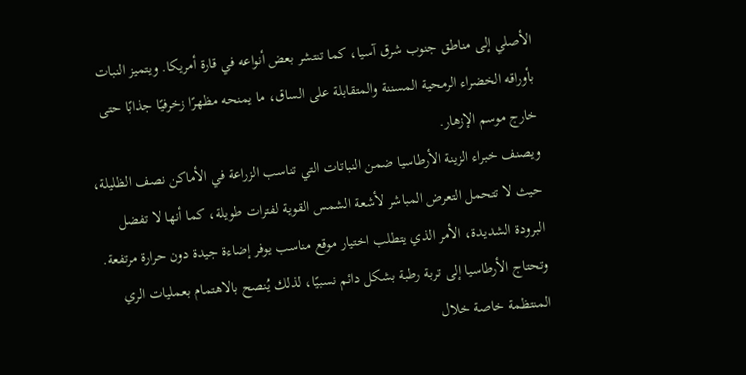الأصلي إلى مناطق جنوب شرق آسيا، كما تنتشر بعض أنواعه في قارة أمريكا. ويتميز النبات بأوراقه الخضراء الرمحية المسننة والمتقابلة على الساق، ما يمنحه مظهرًا زخرفيًا جذابًا حتى خارج موسم الإزهار.
ويصنف خبراء الزينة الأرطاسيا ضمن النباتات التي تناسب الزراعة في الأماكن نصف الظليلة، حيث لا تتحمل التعرض المباشر لأشعة الشمس القوية لفترات طويلة، كما أنها لا تفضل البرودة الشديدة، الأمر الذي يتطلب اختيار موقع مناسب يوفر إضاءة جيدة دون حرارة مرتفعة.
وتحتاج الأرطاسيا إلى تربة رطبة بشكل دائم نسبيًا، لذلك يُنصح بالاهتمام بعمليات الري المنتظمة خاصة خلال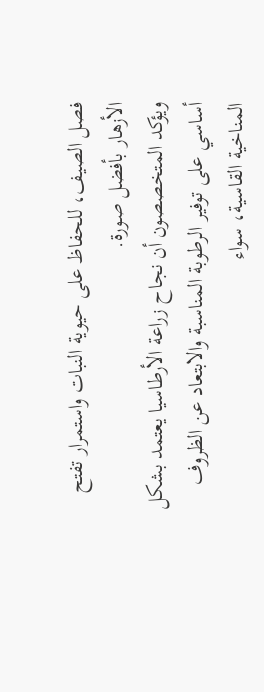فصل الصيف، للحفاظ على حيوية النبات واستمرار تفتح الأزهار بأفضل صورة.
ويؤكد المتخصصون أن نجاح زراعة الأرطاسيا يعتمد بشكل أساسي على توفير الرطوبة المناسبة والابتعاد عن الظروف المناخية القاسية، سواء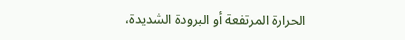الحرارة المرتفعة أو البرودة الشديدة،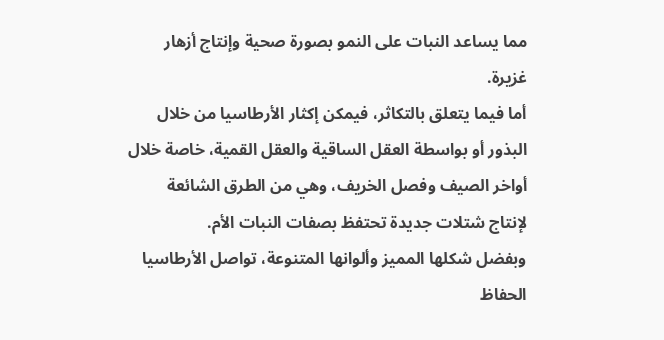مما يساعد النبات على النمو بصورة صحية وإنتاج أزهار غزيرة.
أما فيما يتعلق بالتكاثر، فيمكن إكثار الأرطاسيا من خلال البذور أو بواسطة العقل الساقية والعقل القمية، خاصة خلال أواخر الصيف وفصل الخريف، وهي من الطرق الشائعة لإنتاج شتلات جديدة تحتفظ بصفات النبات الأم.
وبفضل شكلها المميز وألوانها المتنوعة، تواصل الأرطاسيا الحفاظ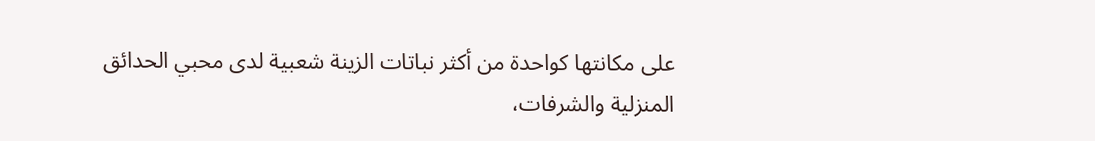على مكانتها كواحدة من أكثر نباتات الزينة شعبية لدى محبي الحدائق المنزلية والشرفات،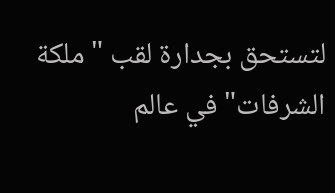لتستحق بجدارة لقب "ملكة الشرفات" في عالم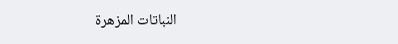النباتات المزهرة